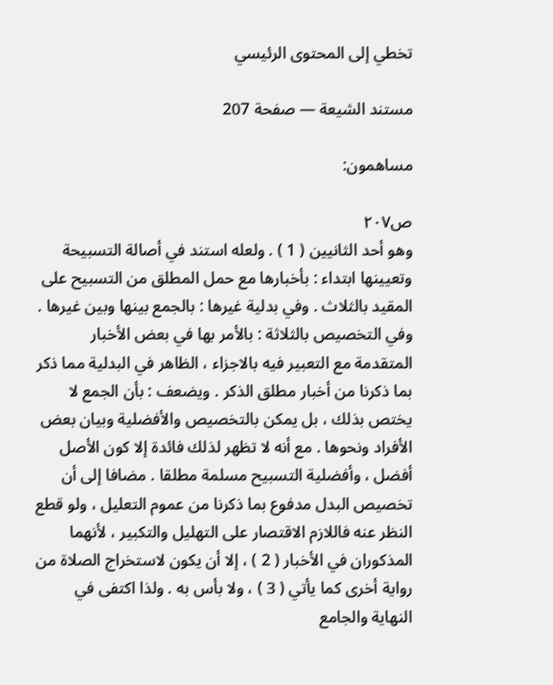تخطي إلى المحتوى الرئيسي

مستند الشيعة — صفحة 207

مساهمون:

ص٢٠٧
وهو أحد الثانيين ( 1 ) . ولعله استند في أصالة التسبيحة وتعيينها ابتداء : بأخبارها مع حمل المطلق من التسبيح على المقيد بالثلاث . وفي بدلية غيرها : بالجمع بينها وبين غيرها . وفي التخصيص بالثلاثة : بالأمر بها في بعض الأخبار المتقدمة مع التعبير فيه بالاجزاء ، الظاهر في البدلية مما ذكر بما ذكرنا من أخبار مطلق الذكر . ويضعف : بأن الجمع لا يختص بذلك ، بل يمكن بالتخصيص والأفضلية وبيان بعض الأفراد ونحوها . مع أنه لا تظهر لذلك فائدة إلا كون الأصل أفضل ، وأفضلية التسبيح مسلمة مطلقا . مضافا إلى أن تخصيص البدل مدفوع بما ذكرنا من عموم التعليل ، ولو قطع النظر عنه فاللازم الاقتصار على التهليل والتكبير ، لأنهما المذكوران في الأخبار ( 2 ) ، إلا أن يكون لاستخراج الصلاة من رواية أخرى كما يأتي ( 3 ) ، ولا بأس به . ولذا اكتفى في النهاية والجامع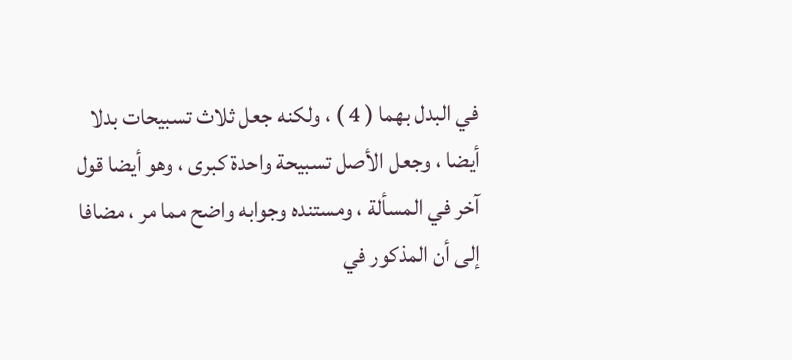في البدل بهما ( 4 ) ، ولكنه جعل ثلاث تسبيحات بدلا أيضا ، وجعل الأصل تسبيحة واحدة كبرى ، وهو أيضا قول آخر في المسألة ، ومستنده وجوابه واضح مما مر ، مضافا إلى أن المذكور في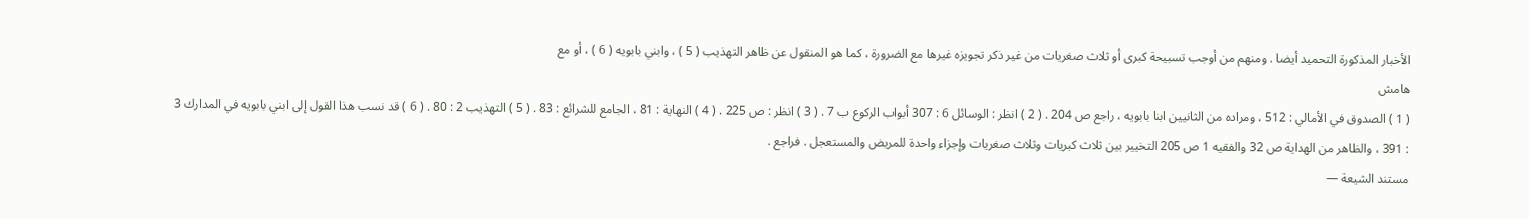الأخبار المذكورة التحميد أيضا . ومنهم من أوجب تسبيحة كبرى أو ثلاث صغريات من غير ذكر تجويزه غيرها مع الضرورة ، كما هو المنقول عن ظاهر التهذيب ( 5 ) ، وابني بابويه ( 6 ) ، أو مع
هامش
( 1 ) الصدوق في الأمالي : 512 ، ومراده من الثانيين ابنا بابويه ، راجع ص 204 . ( 2 ) انظر : الوسائل 6 : 307 أبواب الركوع ب 7 . ( 3 ) انظر : ص 225 . ( 4 ) النهاية : 81 ، الجامع للشرائع : 83 . ( 5 ) التهذيب 2 : 80 . ( 6 ) قد نسب هذا القول إلى ابني بابويه في المدارك 3 : 391 ، والظاهر من الهداية ص 32 والفقيه 1 ص 205 التخيير بين ثلاث كبريات وثلاث صغريات وإجزاء واحدة للمريض والمستعجل . فراجع .
مستند الشيعة —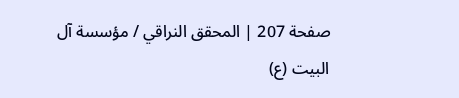صفحة 207 | المحقق النراقي / مؤسسة آل البيت (ع)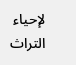لإحياء التراث